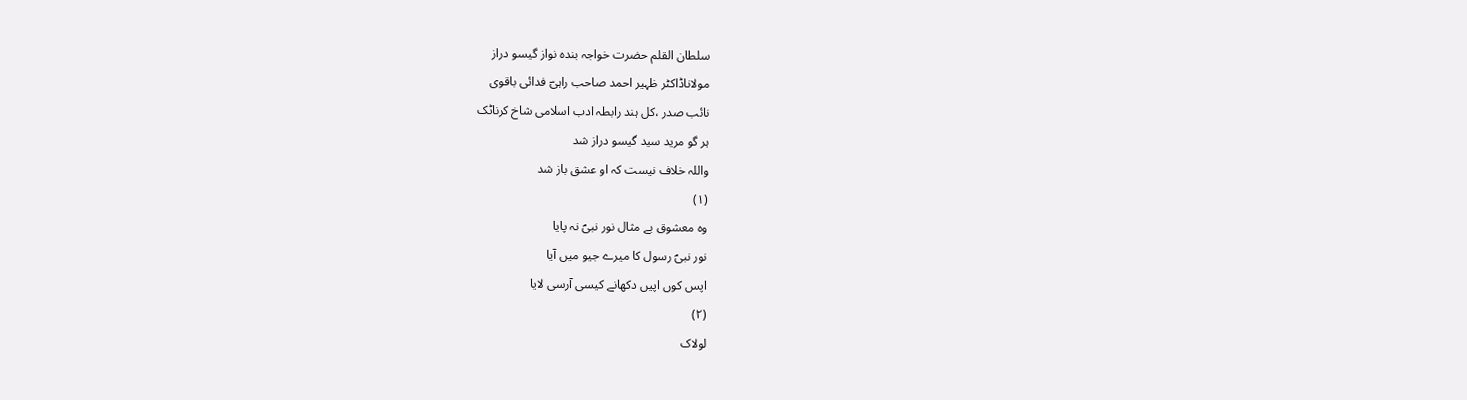سلطان القلم حضرت خواجہ بندہ نواز گیسو دراز
مولاناڈاکٹر ظہیر احمد صاحب راہیؔ فدائی باقوی
نائب صدر ،کل ہند رابطہ ادب اسلامی شاخ کرناٹک
ہر گو مرید سید گیسو دراز شد
واللہ خلاف نیست کہ او عشق باز شد
(۱)
وہ معشوق بے مثال نور نبیؐ نہ پایا
نور نبیؐ رسول کا میرے جیو میں آیا
اپس کوں اپیں دکھانے کیسی آرسی لایا
(۲)
لولاک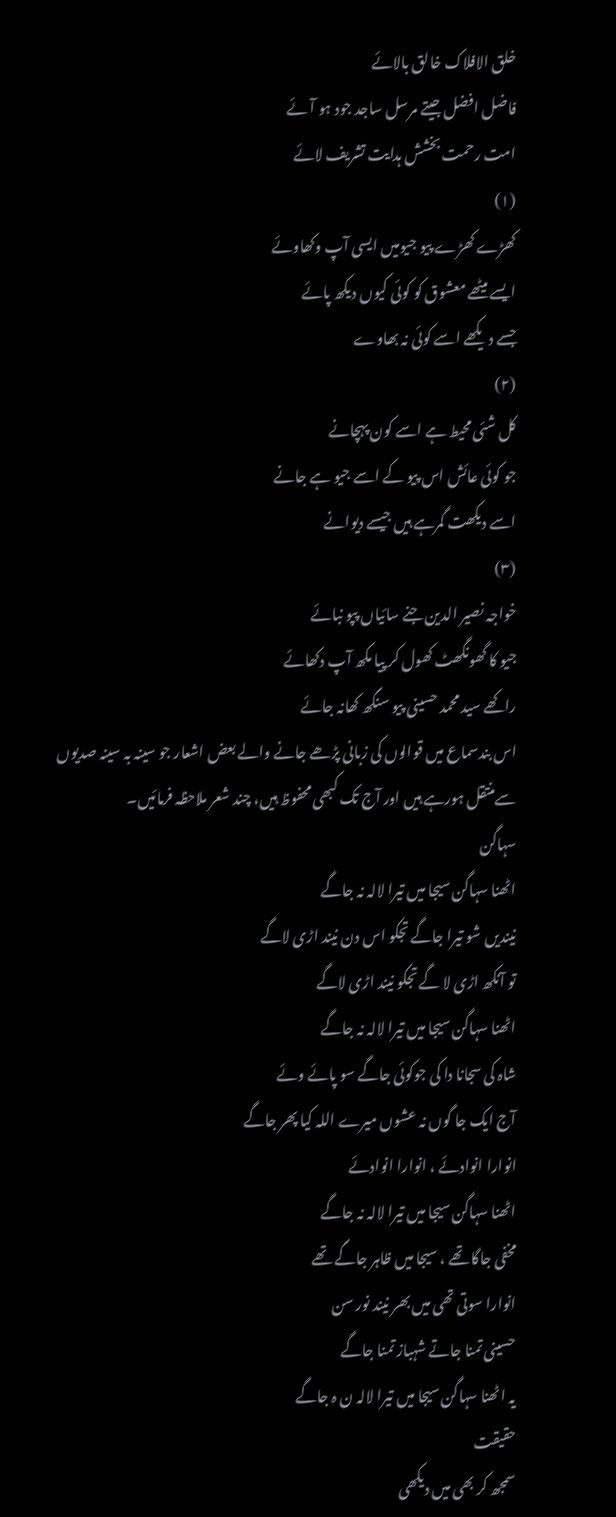خلق الافلاک خالق بالائے
فاضل افضل جیتے مرسل ساجد جود ہو آئے
امت رحمت بخشش ہدایت تشریف لائے
(۱)
کھڑے کھڑے پیو جیومیں ایسی آپ وکھاوئے
ایسے میٹھے معشوق کو کوئی کیوں دیکھ پائے
جسے دیکھے اسے کوئی نہ بھاوے
(۲)
کل شئی محیط ہے اسے کون پہچانے
جو کوئی عائش اس پیو کے اسے جیو ہے جانے
اسے دیکھت گمرہے ہیں جیسے دیوانے
(۳)
خواجہ نصیر الدین جنے سائیاں پپو نبائے
جیو کا گھونگھٹ کھول کر پیا مکھ آپ دکھائے
راکھے سید محمد حسینی پیو سنگھ کھانہ جائے
اس بندسماع میں قوالوں کی زبانی پڑھے جانے والے بعض اشعار جو سینہ بہ سینہ صدیوں سےمنتقل ہورہے ہیں اور آج تک کبھی محفوظ ہیں، چند شعر ملاحظہ فرمائیں۔
سہاگن
اٹھنا سہاگن سیجا میں تیرا لالہ نہ جاگے
نیندیں شو تیرا جاگے تجکو اس دن نیند اڑی لاگے
تو آنکھ اڑی لا گے تجکو نیند اڑی لاگے
اٹھنا سہاگن سیجا میں تیرا لالہ نہ جاگے
شاہ کی سجانا دا کی جوکوئی جاگے سو پائے وئے
آج ایک جا گوں نہ عشوں میرے اللہ کیا پھر جاگے
انوارا انوادئے ، انوارا انوادئے
اٹھنا سہاگن سیجا میں تیرا لالہ نہ جاگے
مخفی جاگا تھے ، سیجا میں ظاہر جاگے تھے
انوارا سوتی تھی میں بھر نیند نور سن
حسینی تمنا جاتے شہباز تمنا جاگے
یہ اٹھنا سہاگن سیجا میں تیرا لالہ ن ہ جاگے
حقیقت
سمجھ کر بھی میں دیکھی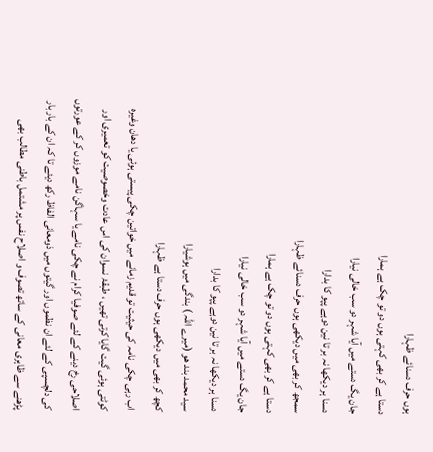ہوں حرف دسنائے ظہارا
دستا ہے کر بھی کہتی ہوں دو تو چک ہے ہمارا
جان یگ دستے میں آیا شہر دو سب خالی نیارا
دسنا ہر دیکھا نہ بر تا نین دوہے پپو کا بدارا
سمجھ کر بھی میں دیکھی ہوں حرف دسنائے ظہارا
دستا ہے کر بھی کہتی ہوں دو تو چک ہے ہمارا
جان یگ دستے میں آیا شہر دو سب خالی نیارا
دسنا ہر دیکھا نہ بر تا نین دوہے پپو کا بدارا
سید محمد بند ھو (میرے اللہ ) بندگی میں ہوشیارا
کچھ کر بھی میں دیکھی ہوں حرف دستا ہے ظہارا
اب رہی چکی نامہ کی حیثیت تو قدیم زمانے میں خواتین چکی پیستی ہوئی یا دھان وغیرہ کوٹتی ہوئی گیت گایا کرتی تھیں ، طبقۂ نسوان کی اس عادت وخصوصیت کو تعمیری اور اصلاحی رخ دینے کے لئے صوفیا کرام نے چکی نامے یا سہاگن نامے موزوں کر کے عورتوں کی دلچسپی کے لئے ان نظموں اور گیتوں میں ذومعانی الفاظ رکھ دیئے تا کہ ان کے بار بار پڑھنے سے ظاہری معانی کے ساتھ تصوف و اصلاح نفس پر مشتمل باطنی مطالب بھی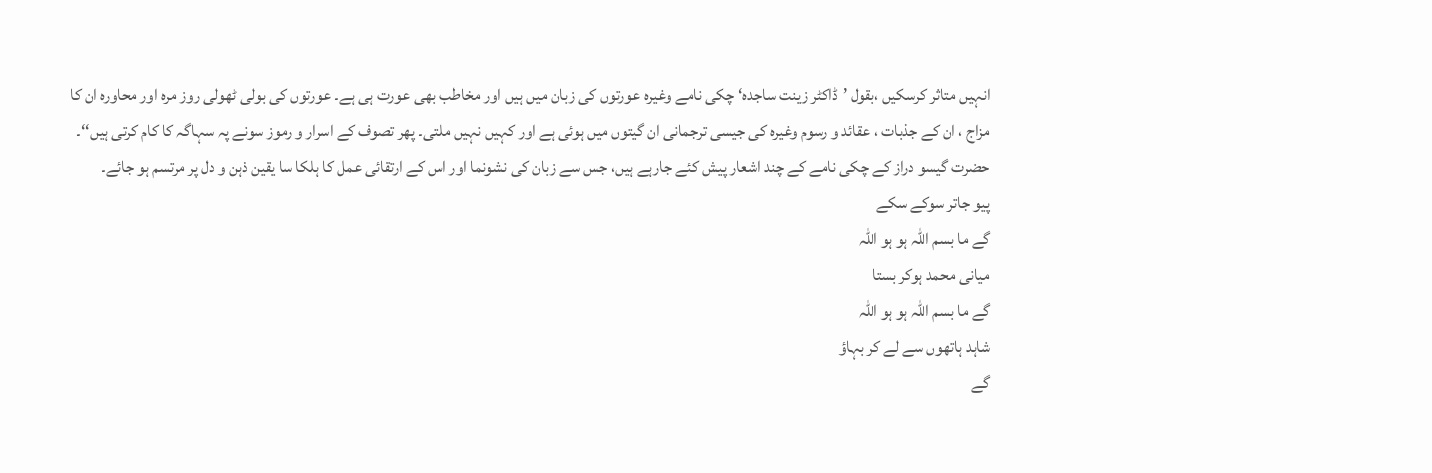انہیں متاثر کرسکیں ،بقول ’ڈاکٹر زینت ساجدہ‘ چکی نامے وغیرہ عورتوں کی زبان میں ہیں اور مخاطب بھی عورت ہی ہے۔ عورتوں کی بولی ٹھولی روز مرہ اور محاورہ ان کا مزاج ، ان کے جذبات ، عقائد و رسوم وغیرہ کی جیسی ترجمانی ان گیتوں میں ہوئی ہے اور کہیں نہیں ملتی۔ پھر تصوف کے اسرار و رموز سونے پہ سہاگہ کا کام کرتی ہیں‘‘۔ حضرت گیسو دراز کے چکی نامے کے چند اشعار پیش کئے جارہے ہیں، جس سے زبان کی نشونما اور اس کے ارتقائی عمل کا ہلکا سا یقین ذہن و دل پر مرتسم ہو جائے۔
پیو جاتر سوکے سکے
گے ما بسم اللہ ہو ہو اللہ
میانی محمد ہوکر بستا
گے ما بسم اللہ ہو ہو اللہ
شاہد ہاتھوں سے لے کر بہاؤ
گے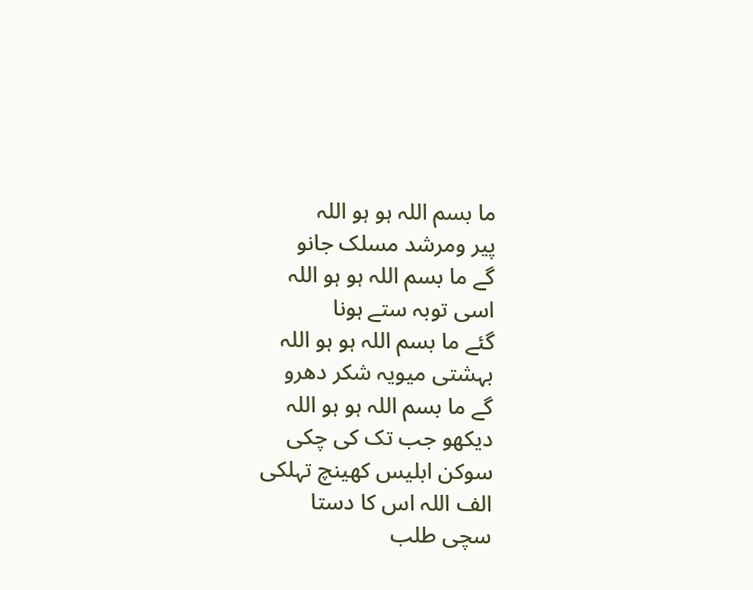ما بسم اللہ ہو ہو اللہ
پیر ومرشد مسلک جانو
گے ما بسم اللہ ہو ہو اللہ
اسی توبہ ستے ہونا
گئے ما بسم اللہ ہو ہو اللہ
بہشتی میویہ شکر دھرو
گے ما بسم اللہ ہو ہو اللہ
دیکھو جب تک کی چکی
سوکن ابلیس کھینچ تہلکی
الف اللہ اس کا دستا
سچی طلب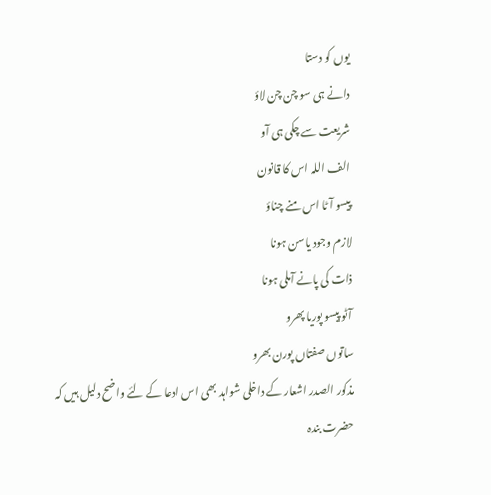یوں کو دستا
دانے ہی سو چن چن لاؤ
شریعت سے چکی ہی آو
الف اللہ اس کا قانون
پیسو آٹا اس منے چناؤ
لازم وجود یاسن ہونا
ذات کی پانے آملی ہونا
آٹو پیسو پوریا پھرو
ساتوں صفتاں پورن بھرو
مذکور الصدر اشعار کے داخلی شواہد بھی اس ادعا کے لئے واضح دلیل ہیں کہ حضرت بندہ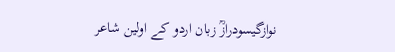نوازگیسودرازؒ زبان اردو کے اولین شاعر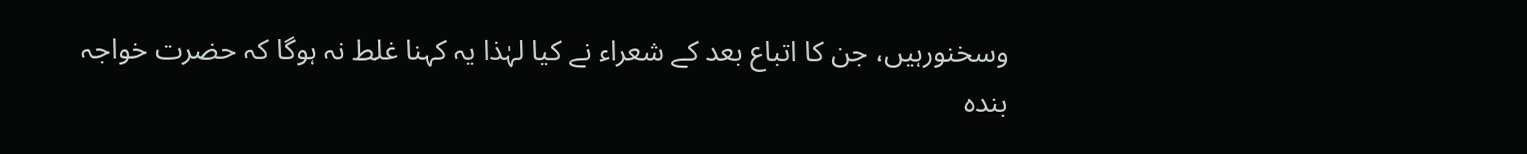وسخنورہیں، جن کا اتباع بعد کے شعراء نے کیا لہٰذا یہ کہنا غلط نہ ہوگا کہ حضرت خواجہ بندہ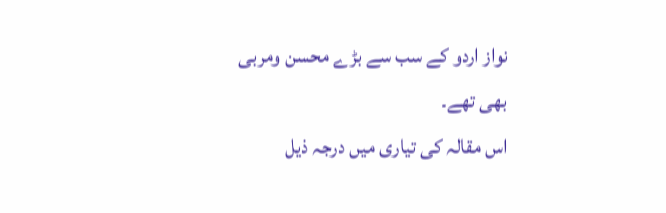نواز اردو کے سب سے بڑے محسن ومربی بھی تھے۔
اس مقالہ کی تیاری میں درجہ ذیل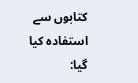کتابوں سے استفادہ کیا گیا: